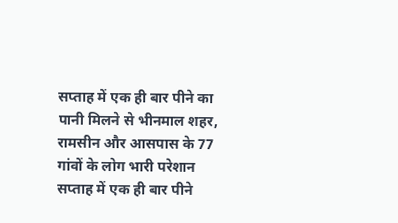सप्ताह में एक ही बार पीने का पानी मिलने से भीनमाल शहर, रामसीन और आसपास के 77 गांवों के लोग भारी परेशान
सप्ताह में एक ही बार पीने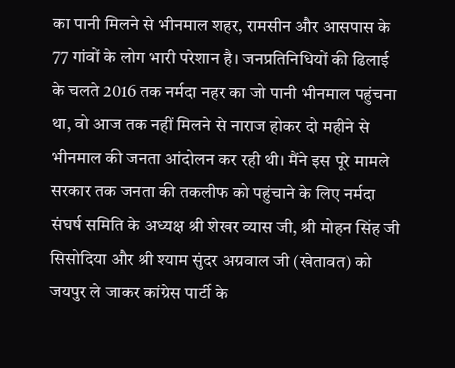का पानी मिलने से भीनमाल शहर, रामसीन और आसपास के 77 गांवों के लोग भारी परेशान है। जनप्रतिनिधियों की ढिलाई के चलते 2016 तक नर्मदा नहर का जो पानी भीनमाल पहुंचना था, वो आज तक नहीं मिलने से नाराज होकर दो महीने से भीनमाल की जनता आंदोलन कर रही थी। मैंने इस पूरे मामले सरकार तक जनता की तकलीफ को पहुंचाने के लिए नर्मदा संघर्ष समिति के अध्यक्ष श्री शेखर व्यास जी, श्री मोहन सिंह जी सिसोदिया और श्री श्याम सुंदर अग्रवाल जी (खेतावत) को जयपुर ले जाकर कांग्रेस पार्टी के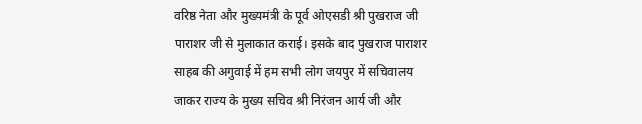वरिष्ठ नेता और मुख्यमंत्री के पूर्व ओएसडी श्री पुखराज जी पाराशर जी से मुलाकात कराई। इसके बाद पुखराज पाराशर साहब की अगुवाई में हम सभी लोग जयपुर में सचिवालय जाकर राज्य के मुख्य सचिव श्री निरंजन आर्य जी और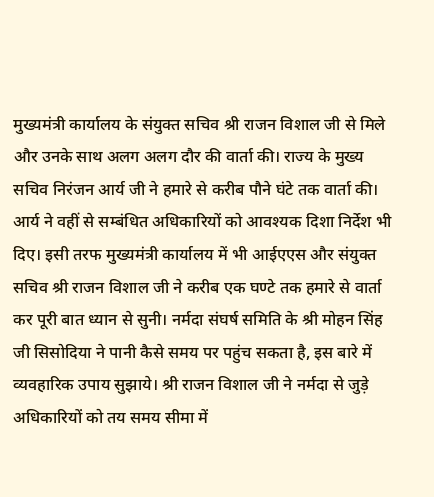मुख्यमंत्री कार्यालय के संयुक्त सचिव श्री राजन विशाल जी से मिले और उनके साथ अलग अलग दौर की वार्ता की। राज्य के मुख्य सचिव निरंजन आर्य जी ने हमारे से करीब पौने घंटे तक वार्ता की। आर्य ने वहीं से सम्बंधित अधिकारियों को आवश्यक दिशा निर्देश भी दिए। इसी तरफ मुख्यमंत्री कार्यालय में भी आईएएस और संयुक्त सचिव श्री राजन विशाल जी ने करीब एक घण्टे तक हमारे से वार्ता कर पूरी बात ध्यान से सुनी। नर्मदा संघर्ष समिति के श्री मोहन सिंह जी सिसोदिया ने पानी कैसे समय पर पहुंच सकता है, इस बारे में व्यवहारिक उपाय सुझाये। श्री राजन विशाल जी ने नर्मदा से जुड़े अधिकारियों को तय समय सीमा में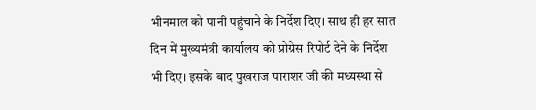भीनमाल को पानी पहुंचाने के निर्देश दिए। साथ ही हर सात दिन में मुख्यमंत्री कार्यालय को प्रोग्रेस रिपोर्ट देने के निर्देश भी दिए। इसके बाद पुखराज पाराशर जी की मध्यस्था से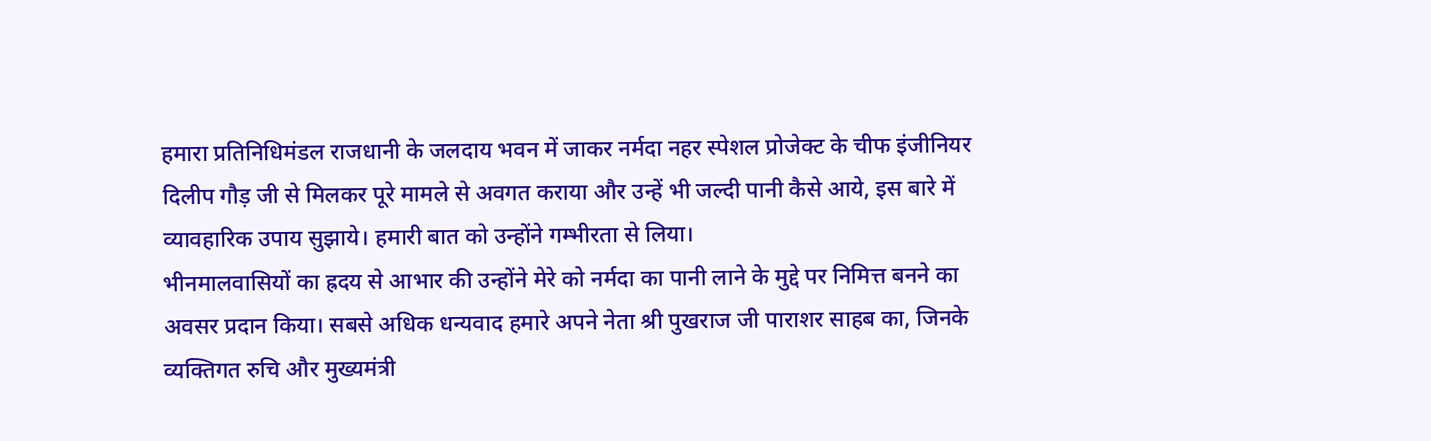हमारा प्रतिनिधिमंडल राजधानी के जलदाय भवन में जाकर नर्मदा नहर स्पेशल प्रोजेक्ट के चीफ इंजीनियर दिलीप गौड़ जी से मिलकर पूरे मामले से अवगत कराया और उन्हें भी जल्दी पानी कैसे आये, इस बारे में व्यावहारिक उपाय सुझाये। हमारी बात को उन्होंने गम्भीरता से लिया।
भीनमालवासियों का ह्रदय से आभार की उन्होंने मेरे को नर्मदा का पानी लाने के मुद्दे पर निमित्त बनने का अवसर प्रदान किया। सबसे अधिक धन्यवाद हमारे अपने नेता श्री पुखराज जी पाराशर साहब का, जिनके व्यक्तिगत रुचि और मुख्यमंत्री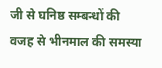जी से घनिष्ठ सम्बन्धों की वजह से भीनमाल की समस्या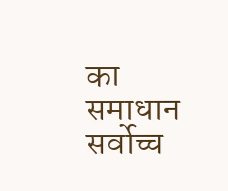का समाधान सर्वोच्च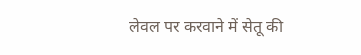लेवल पर करवाने में सेतू की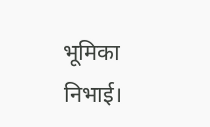भूमिका निभाई।